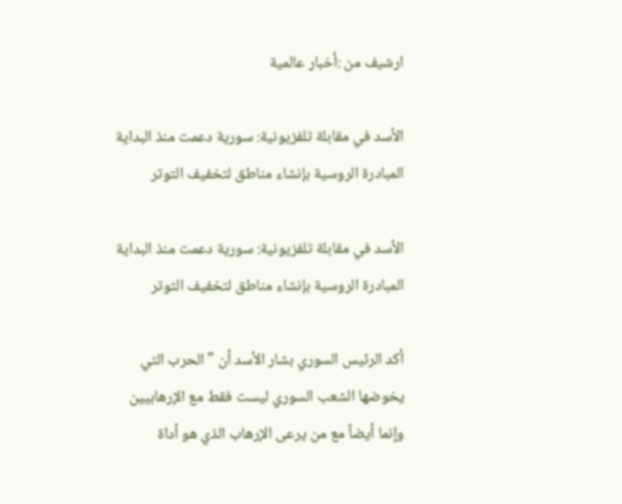ارشيف من :أخبار عالمية

الأسد في مقابلة تلفزيونية: سورية دعمت منذ البداية المبادرة الروسية بإنشاء مناطق لتخفيف التوتر

الأسد في مقابلة تلفزيونية: سورية دعمت منذ البداية المبادرة الروسية بإنشاء مناطق لتخفيف التوتر

أكد الرئيس السوري بشار الأسد أن "الحرب التي يخوضها الشعب السوري ليست فقط مع الإرهابيين وإنما أيضاً مع من يرعى الإرهاب الذي هو أداة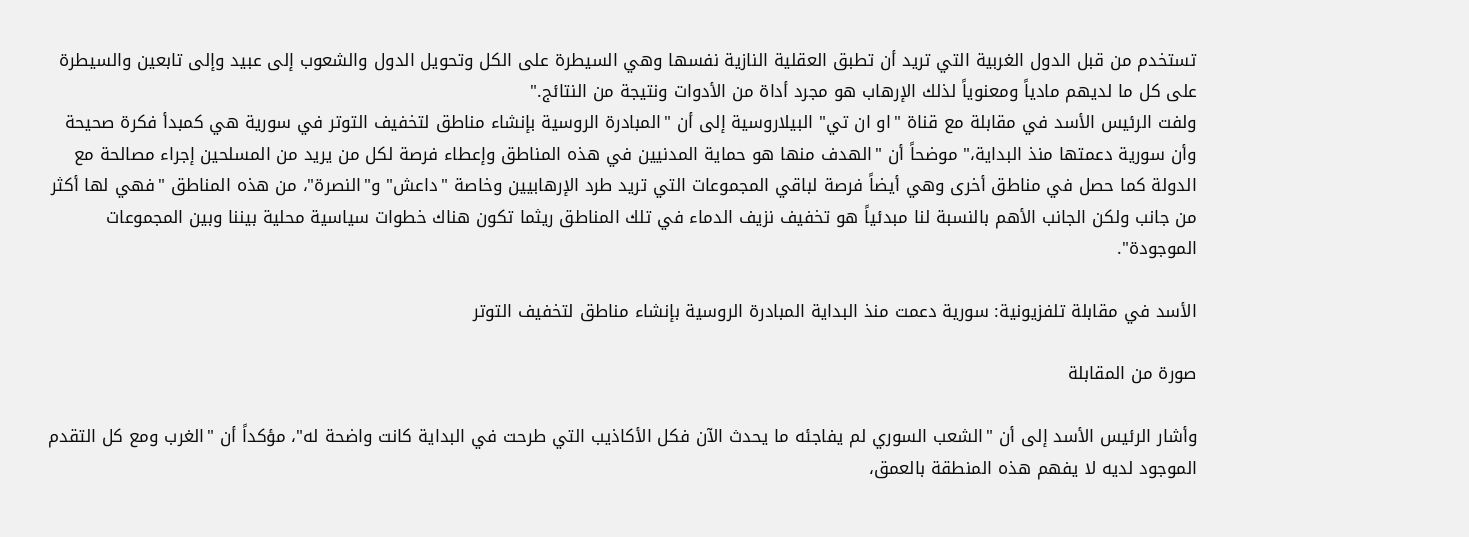تستخدم من قبل الدول الغربية التي تريد أن تطبق العقلية النازية نفسها وهي السيطرة على الكل وتحويل الدول والشعوب إلى عبيد وإلى تابعين والسيطرة على كل ما لديهم مادياً ومعنوياً لذلك الإرهاب هو مجرد أداة من الأدوات ونتيجة من النتائج."
ولفت الرئيس الأسد في مقابلة مع قناة "او ان تي" البيلاروسية إلى أن "المبادرة الروسية بإنشاء مناطق لتخفيف التوتر في سورية هي كمبدأ فكرة صحيحة وأن سورية دعمتها منذ البداية،" موضحاً أن "الهدف منها هو حماية المدنيين في هذه المناطق وإعطاء فرصة لكل من يريد من المسلحين إجراء مصالحة مع الدولة كما حصل في مناطق أخرى وهي أيضاً فرصة لباقي المجموعات التي تريد طرد الإرهابيين وخاصة "داعش" و"النصرة"، من هذه المناطق "فهي لها أكثر من جانب ولكن الجانب الأهم بالنسبة لنا مبدئياً هو تخفيف نزيف الدماء في تلك المناطق ريثما تكون هناك خطوات سياسية محلية بيننا وبين المجموعات الموجودة".

الأسد في مقابلة تلفزيونية: سورية دعمت منذ البداية المبادرة الروسية بإنشاء مناطق لتخفيف التوتر

صورة من المقابلة

وأشار الرئيس الأسد إلى أن "الشعب السوري لم يفاجئه ما يحدث الآن فكل الأكاذيب التي طرحت في البداية كانت واضحة له"، مؤكداً أن "الغرب ومع كل التقدم الموجود لديه لا يفهم هذه المنطقة بالعمق،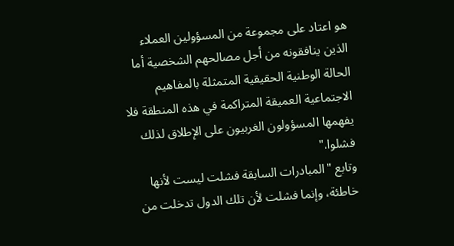هو اعتاد على مجموعة من المسؤولين العملاء الذين ينافقونه من أجل مصالحهم الشخصية أما الحالة الوطنية الحقيقية المتمثلة بالمفاهيم الاجتماعية العميقة المتراكمة في هذه المنطقة فلا يفهمها المسؤولون الغربيون على الإطلاق لذلك فشلوا."
وتابع "المبادرات السابقة فشلت ليست لأنها خاطئة، وإنما فشلت لأن تلك الدول تدخلت من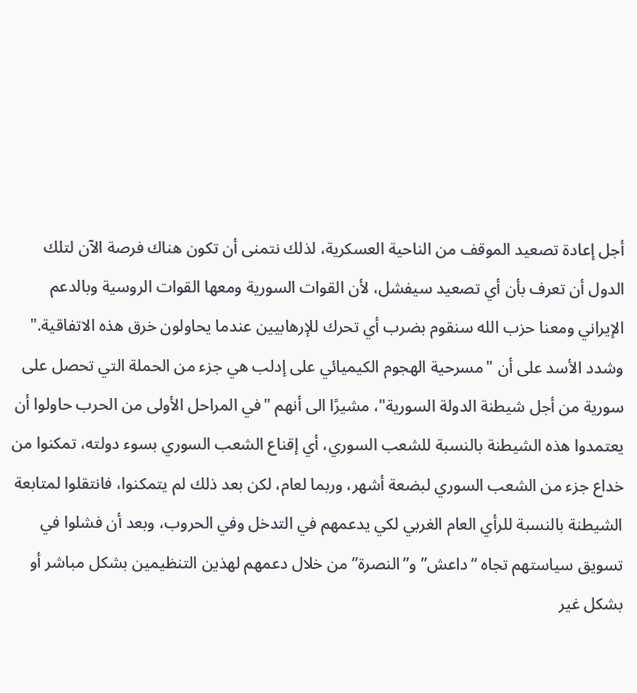أجل إعادة تصعيد الموقف من الناحية العسكرية، لذلك نتمنى أن تكون هناك فرصة الآن لتلك الدول أن تعرف بأن أي تصعيد سيفشل، لأن القوات السورية ومعها القوات الروسية وبالدعم الإيراني ومعنا حزب الله سنقوم بضرب أي تحرك للإرهابيين عندما يحاولون خرق هذه الاتفاقية."
وشدد الأسد على أن "مسرحية الهجوم الكيميائي على إدلب هي جزء من الحملة التي تحصل على سورية من أجل شيطنة الدولة السورية"، مشيرًا الى أنهم "في المراحل الأولى من الحرب حاولوا أن يعتمدوا هذه الشيطنة بالنسبة للشعب السوري، أي إقناع الشعب السوري بسوء دولته، تمكنوا من خداع جزء من الشعب السوري لبضعة أشهر، وربما لعام، لكن بعد ذلك لم يتمكنوا، فانتقلوا لمتابعة الشيطنة بالنسبة للرأي العام الغربي لكي يدعمهم في التدخل وفي الحروب، وبعد أن فشلوا في تسويق سياستهم تجاه “داعش” و”النصرة” من خلال دعمهم لهذين التنظيمين بشكل مباشر أو بشكل غير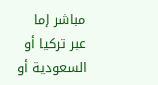مباشر إما عبر تركيا أو السعودية أو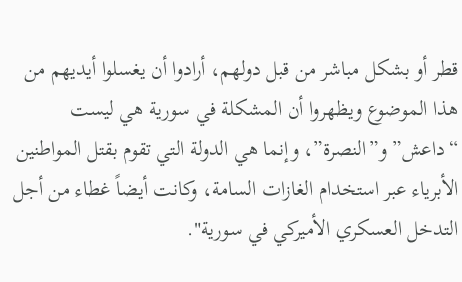قطر أو بشكل مباشر من قبل دولهم، أرادوا أن يغسلوا أيديهم من هذا الموضوع ويظهروا أن المشكلة في سورية هي ليست “داعش” و”النصرة”، وإنما هي الدولة التي تقوم بقتل المواطنين الأبرياء عبر استخدام الغازات السامة، وكانت أيضاً غطاء من أجل التدخل العسكري الأميركي في سورية".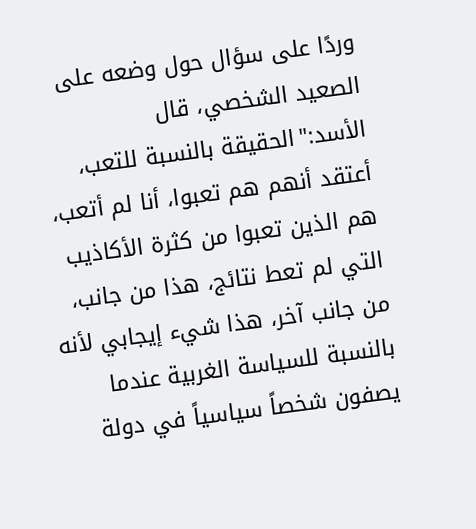وردًا على سؤال حول وضعه على الصعيد الشخصي، قال الأسد:"الحقيقة بالنسبة للتعب، أعتقد أنهم هم تعبوا، أنا لم أتعب، هم الذين تعبوا من كثرة الأكاذيب التي لم تعط نتائج، هذا من جانب، من جانب آخر، هذا شيء إيجابي لأنه بالنسبة للسياسة الغربية عندما يصفون شخصاً سياسياً في دولة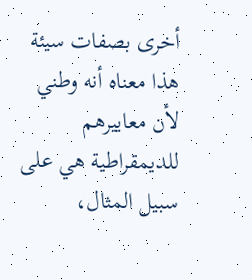أخرى بصفات سيئة هذا معناه أنه وطني لأن معاييرهم للديمقراطية هي على سبيل المثال،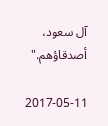آل سعود، أصدقاؤهم."

2017-05-11